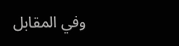وفي المقابل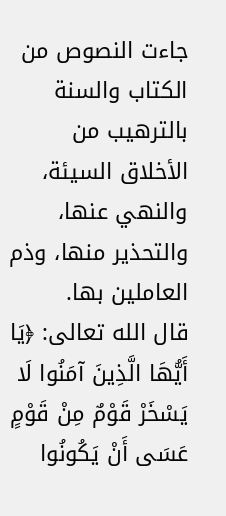جاءت النصوص من الكتاب والسنة بالترهيب من الأخلاق السيئة، والنهي عنها، والتحذير منها، وذم العاملين بها.
قال الله تعالى: ﴿يَا أَيُّهَا الَّذِينَ آمَنُوا لَا يَسْخَرْ قَوْمٌ مِنْ قَوْمٍ عَسَى أَنْ يَكُونُوا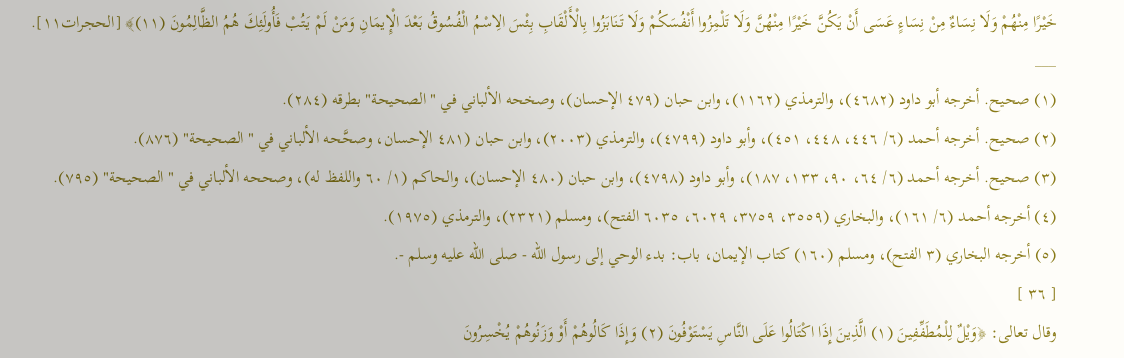خَيْرًا مِنْهُمْ وَلَا نِسَاءٌ مِنْ نِسَاءٍ عَسَى أَنْ يَكُنَّ خَيْرًا مِنْهُنَّ وَلَا تَلْمِزُوا أَنْفُسَكُمْ وَلَا تَنَابَزُوا بِالْأَلْقَابِ بِئْسَ الِاسْمُ الْفُسُوقُ بَعْدَ الْإِيمَانِ وَمَنْ لَمْ يَتُبْ فَأُولَئِكَ هُمُ الظَّالِمُونَ (١١)﴾ [الحجرات١١].
___
(١) صحيح. أخرجه أبو داود (٤٦٨٢)، والترمذي (١١٦٢)، وابن حبان (٤٧٩ الإحسان)، وصخحه الألباني في "الصحيحة" بطرقه (٢٨٤).
(٢) صحيح. أخرجه أحمد (٦/ ٤٤٦، ٤٤٨، ٤٥١)، وأبو داود (٤٧٩٩)، والترمذي (٢٠٠٣)، وابن حبان (٤٨١ الإحسان، وصحَّحه الألباني في "الصحيحة" (٨٧٦).
(٣) صحيح. أخرجه أحمد (٦/ ٦٤، ٩٠، ١٣٣، ١٨٧)، وأبو داود (٤٧٩٨)، وابن حبان (٤٨٠ الإحسان)، والحاكم (١/ ٦٠ واللفظ له)، وصححه الألباني في "الصحيحة" (٧٩٥).
(٤) أخرجه أحمد (٦/ ١٦١)، والبخاري (٣٥٥٩، ٣٧٥٩، ٦٠٢٩، ٦٠٣٥ الفتح)، ومسلم (٢٣٢١)، والترمذي (١٩٧٥).
(٥) أخرجه البخاري (٣ الفتح)، ومسلم (١٦٠) كتاب الإيمان، باب: بدء الوحي إلى رسول الله - صلى الله عليه وسلم -.
[ ٣٦ ]
وقال تعالى: ﴿وَيْلٌ لِلْمُطَفِّفِينَ (١) الَّذِينَ إِذَا اكْتَالُوا عَلَى النَّاسِ يَسْتَوْفُونَ (٢) وَإِذَا كَالُوهُمْ أَوْ وَزَنُوهُمْ يُخْسِرُونَ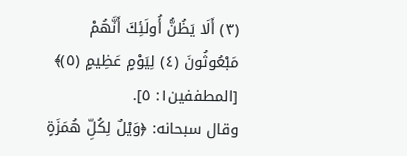(٣) أَلَا يَظُنُّ أُولَئِكَ أَنَّهُمْ مَبْعُوثُونَ (٤) لِيَوْمٍ عَظِيمٍ (٥)﴾ [المطففين١: ٥].
وقال سبحانه: ﴿وَيْلٌ لِكُلِّ هُمَزَةٍ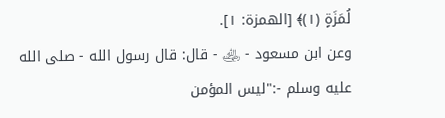لُمَزَةٍ (١)﴾ [الهمزة: ١].
وعن ابن مسعود - ﵁ - قال: قال رسول الله - صلى الله عليه وسلم -:"ليس المؤمن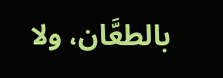بالطعَّان، ولا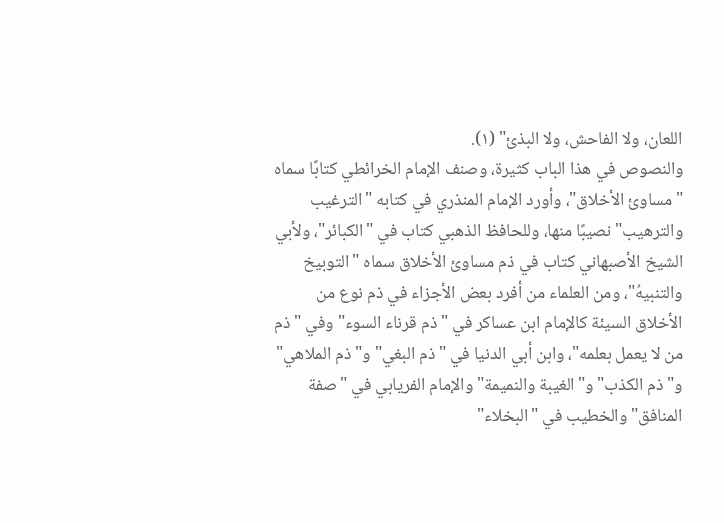اللعان، ولا الفاحش، ولا البذئ" (١).
والنصوص في هذا الباب كثيرة، وصنف الإمام الخرائطي كتابًا سماه "مساوئ الأخلاق"، وأورد الإمام المنذري في كتابه "الترغيب والترهيب" نصيبًا منها، وللحافظ الذهبي كتاب في "الكبائر"، ولأبي الشيخ الأصبهاني كتاب في ذم مساوئ الأخلاق سماه "التوبيخ والتنبيهُ"، ومن العلماء من أفرد بعض الأجزاء في ذم نوع من الأخلاق السيئة كالإمام ابن عساكر في "ذم قرناء السوء" وفي "ذم من لا يعمل بعلمه"، وابن أبي الدنيا في "ذم البغي" و"ذم الملاهي" و"ذم الكذب" و"الغيبة والنميمة" والإمام الفريابي في "صفة المنافق" والخطيب في "البخلاء"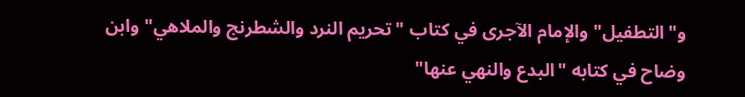و"التطفيل" والإمام الآجرى في كتاب "تحريم النرد والشطرنج والملاهي" وابن وضاح في كتابه "البدع والنهي عنها"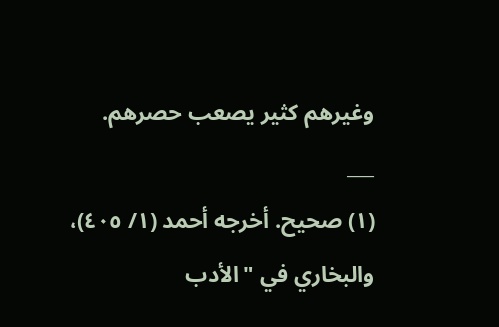وغيرهم كثير يصعب حصرهم.
___
(١) صحيح. أخرجه أحمد (١/ ٤٠٥)، والبخاري في "الأدب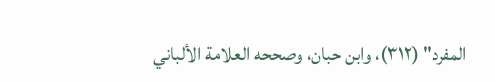المفرد" (٣١٢)، وابن حبان، وصححه العلامة الألباني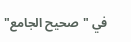في "صحيح الجامع"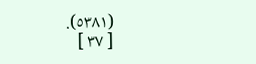(٥٣٨١).
[ ٣٧ ]